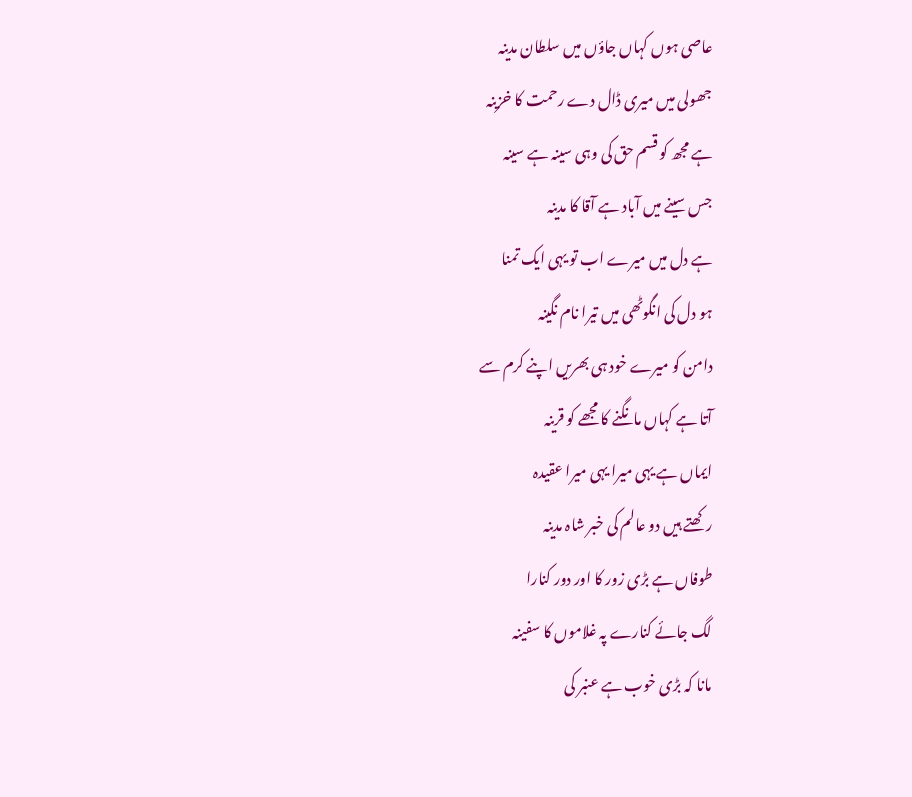عاصی ہوں کہاں جاؤں میں سلطان مدینہ
جھولی میں میری ڈال دے رحمت کا خزینہ
ہے مجھ کو قسم حق کی وہی سینہ ہے سینہ
جس سینے میں آباد ہے آقا کا مدینہ
ہے دل میں میرے اب تو یہی ایک تمنا
ہو دل کی انگوٹھی میں تیرا نام نگینہ
دامن کو میرے خود ہی بھریں اپنے کرم سے
آتا ہے کہاں مانگنے کا مجھے کو قرینہ
ایماں ہے یہی میرا یہی میرا عقیدہ
رکھتے ہیں دو عالم کی خبر شاہ مدینہ
طوفاں ہے بڑی زور کا اور دور کنارا
لگ جائے کنارے پہ غلاموں کا سفینہ
مانا کہ بڑی خوب ہے عنبر کی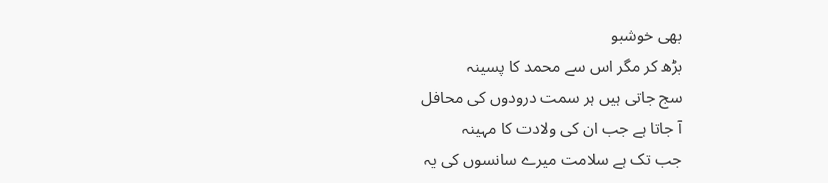بھی خوشبو
بڑھ کر مگر اس سے محمد کا پسینہ
سج جاتی ہیں ہر سمت درودوں کی محافل
آ جاتا ہے جب ان کی ولادت کا مہینہ
جب تک ہے سلامت میرے سانسوں کی یہ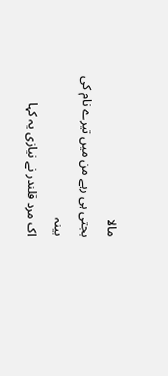مالا
بجتی ہی رہے من میں تیرے نام کی بینہ
اک مرد قلندر نے نیازی یہ کہا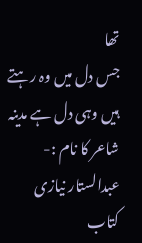تھا
جس دل میں وہ رہتے ہیں وہی دل ہے مدینہ
شاعر کا نام :- عبدالستار نیازی
کتاب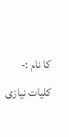کا نام :- کلیات نیازی